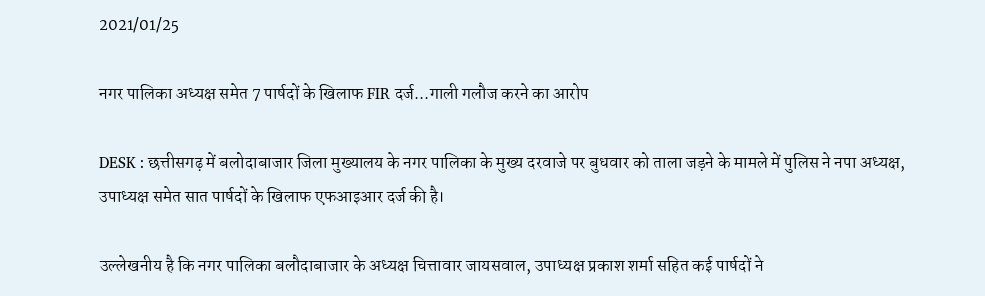2021/01/25

नगर पालिका अध्यक्ष समेत 7 पार्षदों के खिलाफ FIR दर्ज...गाली गलौज करने का आरोप

DESK : छत्तीसगढ़ में बलोदाबाजार जिला मुख्यालय के नगर पालिका के मुख्य दरवाजे पर बुधवार को ताला जड़ने के मामले में पुलिस ने नपा अध्यक्ष, उपाध्यक्ष समेत सात पार्षदों के खिलाफ एफआइआर दर्ज की है।

उल्लेखनीय है कि नगर पालिका बलौदाबाजार के अध्यक्ष चित्तावार जायसवाल, उपाध्यक्ष प्रकाश शर्मा सहित कई पार्षदों ने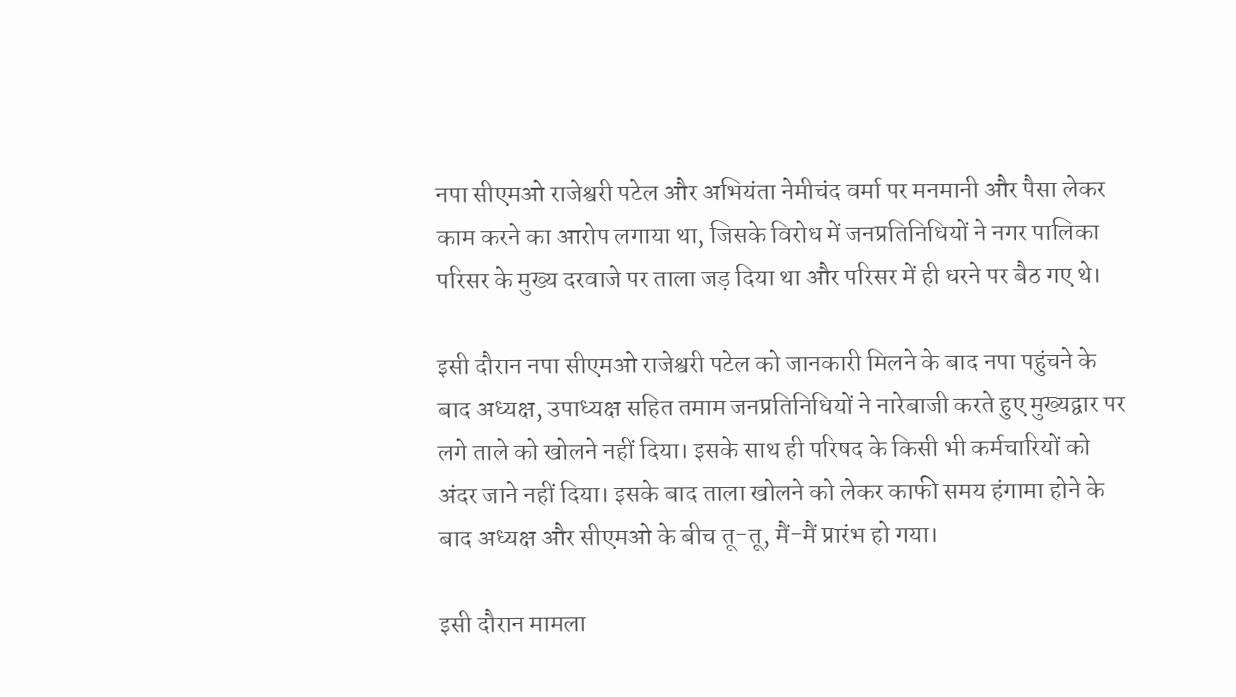नपा सीएमओ राजेश्वरी पटेल और अभियंता नेमीचंद वर्मा पर मनमानी और पैसा लेकर काम करने का आरोप लगाया था, जिसके विरोध में जनप्रतिनिधियों ने नगर पालिका परिसर के मुख्य दरवाजे पर ताला जड़ दिया था और परिसर में ही धरने पर बैठ गए थे।

इसी दौरान नपा सीएमओ राजेश्वरी पटेल को जानकारी मिलने के बाद नपा पहुंचने के बाद अध्यक्ष, उपाध्यक्ष सहित तमाम जनप्रतिनिधियों ने नारेबाजी करते हुए मुख्यद्वार पर लगे ताले को खोलने नहीं दिया। इसके साथ ही परिषद के किसी भी कर्मचारियों को अंदर जाने नहीं दिया। इसके बाद ताला खोलने को लेकर काफी समय हंगामा होने के बाद अध्यक्ष और सीएमओ के बीच तू-तू, मैं-मैं प्रारंभ हो गया।

इसी दौरान मामला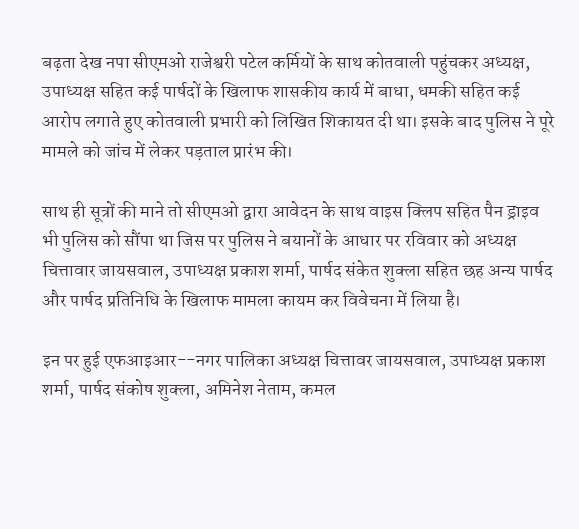बढ़ता देख नपा सीएमओ राजेश्वरी पटेल कर्मियों के साथ कोतवाली पहुंचकर अध्यक्ष, उपाध्यक्ष सहित कई पार्षदों के खिलाफ शासकीय कार्य में बाधा, धमकी सहित कई आरोप लगाते हुए कोतवाली प्रभारी को लिखित शिकायत दी था। इसके बाद पुलिस ने पूरे मामले को जांच में लेकर पड़ताल प्रारंभ की।

साथ ही सूत्रों की माने तो सीएमओ द्वारा आवेदन के साथ वाइस क्लिप सहित पैन ड्राइव भी पुलिस को सौंपा था जिस पर पुलिस ने बयानों के आधार पर रविवार को अध्यक्ष चित्तावार जायसवाल, उपाध्यक्ष प्रकाश शर्मा, पार्षद संकेत शुक्ला सहित छह अन्य पार्षद और पार्षद प्रतिनिधि के खिलाफ मामला कायम कर विवेचना में लिया है।

इन पर हुई एफआइआर--नगर पालिका अध्यक्ष चित्तावर जायसवाल, उपाध्यक्ष प्रकाश शर्मा, पार्षद संकोष शुक्ला, अमिनेश नेताम, कमल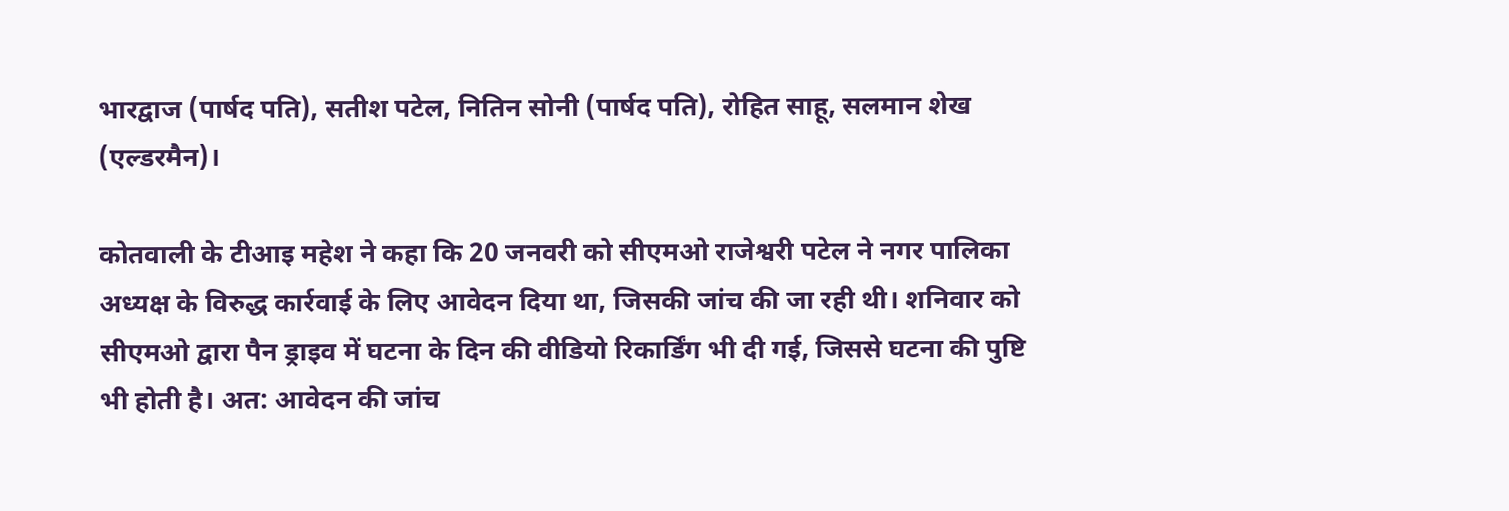भारद्वाज (पार्षद पति), सतीश पटेल, नितिन सोनी (पार्षद पति), रोहित साहू, सलमान शेख (एल्डरमैन)।

कोतवाली के टीआइ महेश ने कहा कि 20 जनवरी को सीएमओ राजेश्वरी पटेल ने नगर पालिका अध्यक्ष के विरुद्ध कार्रवाई के लिए आवेदन दिया था, जिसकी जांच की जा रही थी। शनिवार को सीएमओ द्वारा पैन ड्राइव में घटना के दिन की वीडियो रिकार्डिंग भी दी गई, जिससे घटना की पुष्टि भी होती है। अत: आवेदन की जांच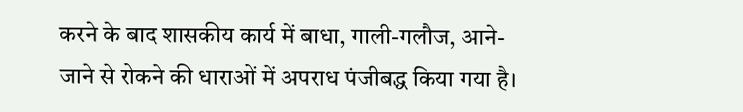करने के बाद शासकीय कार्य में बाधा, गाली-गलौज, आने-जाने से रोकने की धाराओं में अपराध पंजीबद्ध किया गया है।